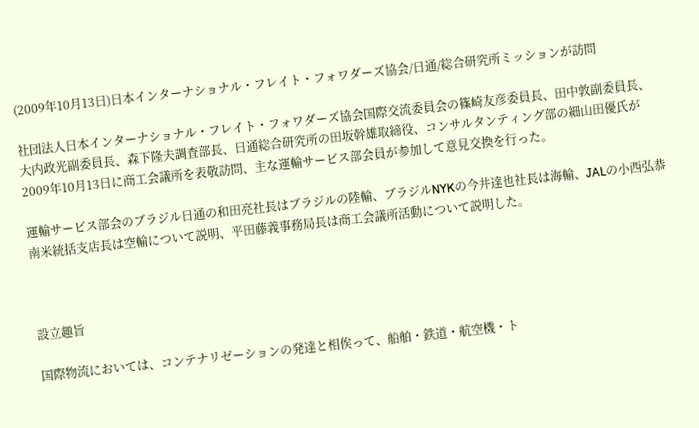(2009年10月13日)日本インターナショナル・フレイト・フォワダーズ協会/日通/総合研究所ミッションが訪問

社団法人日本インターナショナル・フレイト・フォワダーズ協会国際交流委員会の篠崎友彦委員長、田中敦副委員長、大内政光副委員長、森下隆夫調査部長、日通総合研究所の田坂幹雄取締役、コンサルタンティング部の細山田優氏が2009年10月13日に商工会議所を表敬訪問、主な運輸サービス部会員が参加して意見交換を行った。

運輸サービス部会のブラジル日通の和田亮社長はブラジルの陸輸、ブラジルNYKの今井達也社長は海輸、JALの小西弘恭南米統括支店長は空輸について説明、平田藤義事務局長は商工会議所活動について説明した。



設立趣旨

国際物流においては、コンテナリゼーションの発達と相俟って、船舶・鉄道・航空機・ト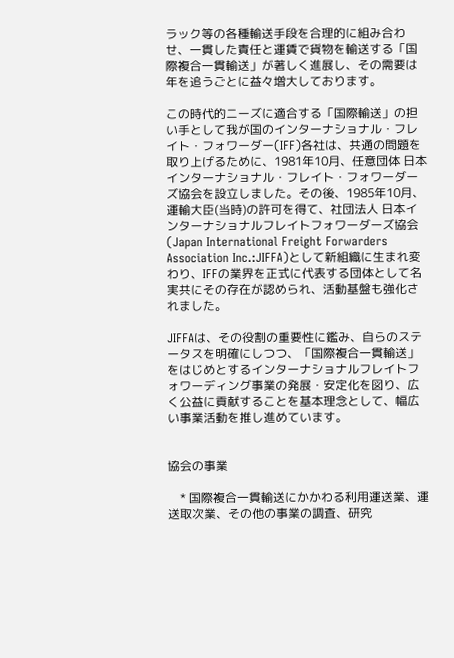ラック等の各種輸送手段を合理的に組み合わせ、一貫した責任と運賃で貨物を輸送する「国際複合一貫輸送」が著しく進展し、その需要は年を追うごとに益々増大しております。

この時代的ニーズに適合する「国際輸送」の担い手として我が国のインターナショナル・フレイト・フォワーダー(IFF)各社は、共通の問題を取り上げるために、1981年10月、任意団体 日本インターナショナル・フレイト・フォワーダーズ協会を設立しました。その後、1985年10月、運輸大臣(当時)の許可を得て、社団法人 日本インターナショナルフレイトフォワーダーズ協会(Japan International Freight Forwarders Association Inc.:JIFFA)として新組織に生まれ変わり、IFFの業界を正式に代表する団体として名実共にその存在が認められ、活動基盤も強化されました。

JIFFAは、その役割の重要性に鑑み、自らのステータスを明確にしつつ、「国際複合一貫輸送」をはじめとするインターナショナルフレイトフォワーディング事業の発展・安定化を図り、広く公益に貢献することを基本理念として、幅広い事業活動を推し進めています。


協会の事業

    * 国際複合一貫輸送にかかわる利用運送業、運送取次業、その他の事業の調査、研究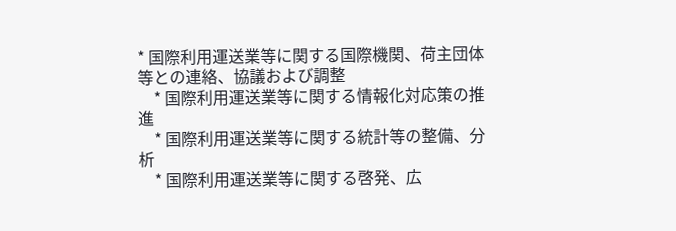* 国際利用運送業等に関する国際機関、荷主団体等との連絡、協議および調整
    * 国際利用運送業等に関する情報化対応策の推進
    * 国際利用運送業等に関する統計等の整備、分析
    * 国際利用運送業等に関する啓発、広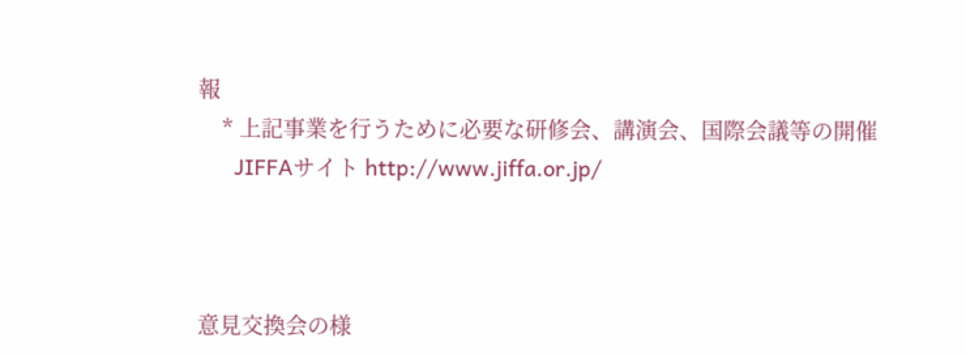報
    * 上記事業を行うために必要な研修会、講演会、国際会議等の開催
      JIFFAサイト http://www.jiffa.or.jp/



意見交換会の様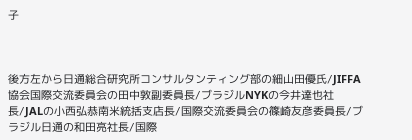子



後方左から日通総合研究所コンサルタンティング部の細山田優氏/JIFFA協会国際交流委員会の田中敦副委員長/ブラジルNYKの今井達也社長/JALの小西弘恭南米統括支店長/国際交流委員会の篠崎友彦委員長/ブラジル日通の和田亮社長/国際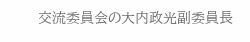交流委員会の大内政光副委員長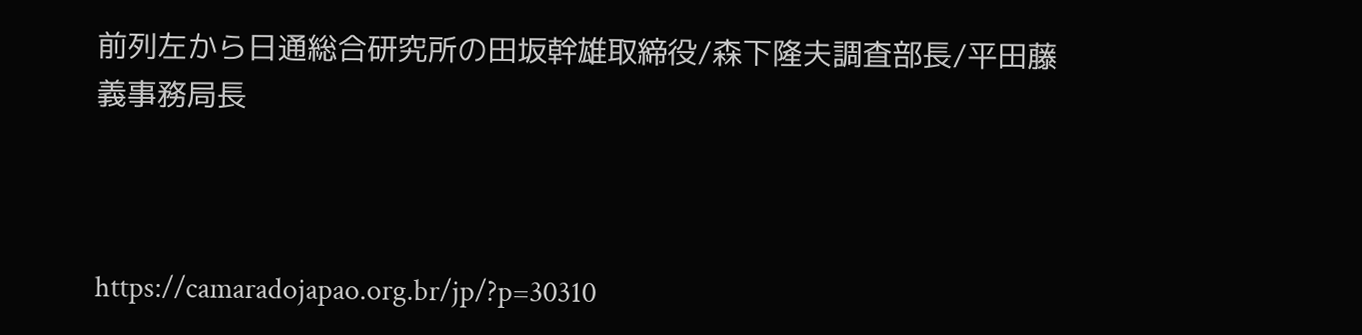前列左から日通総合研究所の田坂幹雄取締役/森下隆夫調査部長/平田藤義事務局長



https://camaradojapao.org.br/jp/?p=30310